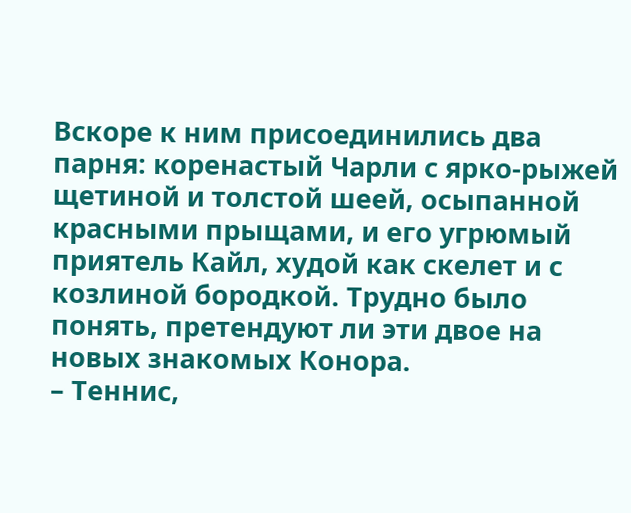Вскоре к ним присоединились два парня: коренастый Чарли с ярко-рыжей щетиной и толстой шеей, осыпанной красными прыщами, и его угрюмый приятель Кайл, худой как скелет и с козлиной бородкой. Трудно было понять, претендуют ли эти двое на новых знакомых Конора.
– Теннис,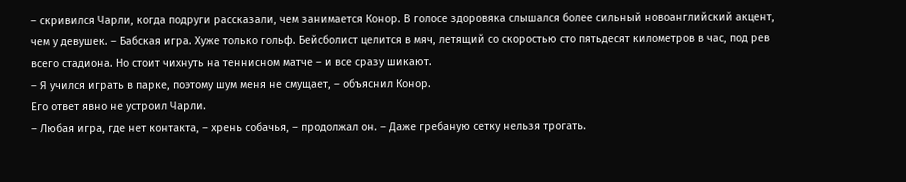– скривился Чарли, когда подруги рассказали, чем занимается Конор. В голосе здоровяка слышался более сильный новоанглийский акцент, чем у девушек. – Бабская игра. Хуже только гольф. Бейсболист целится в мяч, летящий со скоростью сто пятьдесят километров в час, под рев всего стадиона. Но стоит чихнуть на теннисном матче – и все сразу шикают.
– Я учился играть в парке, поэтому шум меня не смущает, – объяснил Конор.
Его ответ явно не устроил Чарли.
– Любая игра, где нет контакта, – хрень собачья, – продолжал он. – Даже гребаную сетку нельзя трогать.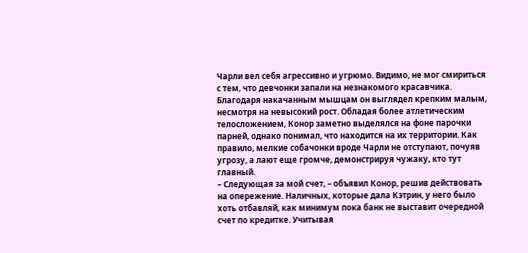Чарли вел себя агрессивно и угрюмо. Видимо, не мог смириться с тем, что девчонки запали на незнакомого красавчика. Благодаря накачанным мышцам он выглядел крепким малым, несмотря на невысокий рост. Обладая более атлетическим телосложением, Конор заметно выделялся на фоне парочки парней, однако понимал, что находится на их территории. Как правило, мелкие собачонки вроде Чарли не отступают, почуяв угрозу, а лают еще громче, демонстрируя чужаку, кто тут главный.
– Следующая за мой счет, – объявил Конор, решив действовать на опережение. Наличных, которые дала Кэтрин, у него было хоть отбавляй, как минимум пока банк не выставит очередной счет по кредитке. Учитывая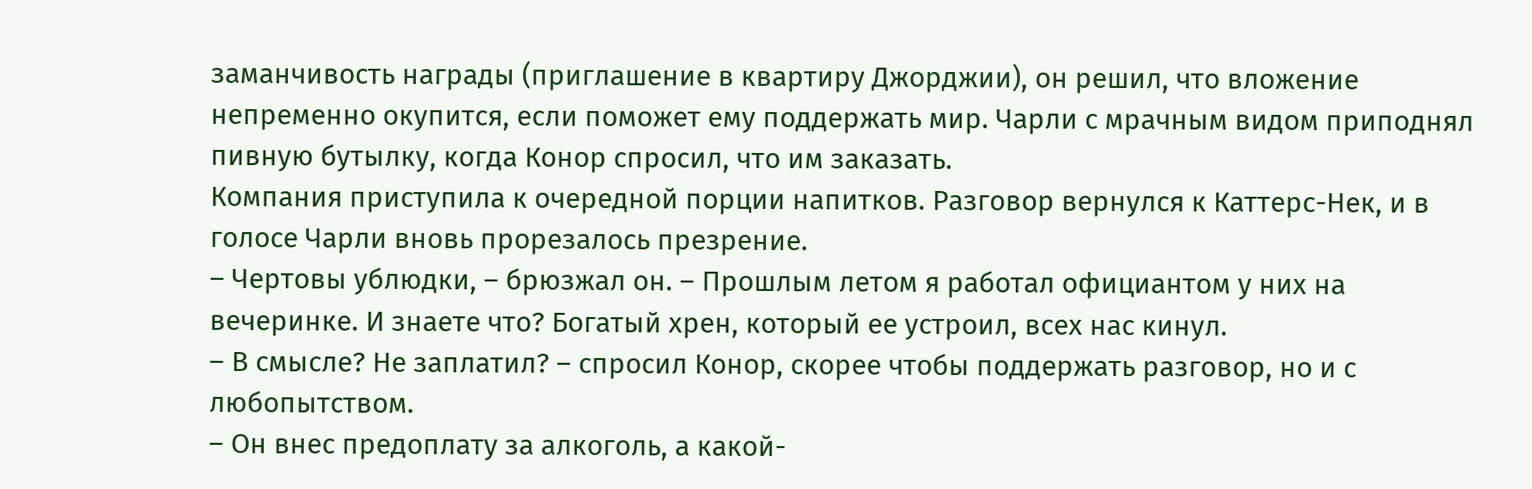заманчивость награды (приглашение в квартиру Джорджии), он решил, что вложение непременно окупится, если поможет ему поддержать мир. Чарли с мрачным видом приподнял пивную бутылку, когда Конор спросил, что им заказать.
Компания приступила к очередной порции напитков. Разговор вернулся к Каттерс-Нек, и в голосе Чарли вновь прорезалось презрение.
– Чертовы ублюдки, – брюзжал он. – Прошлым летом я работал официантом у них на вечеринке. И знаете что? Богатый хрен, который ее устроил, всех нас кинул.
– В смысле? Не заплатил? – спросил Конор, скорее чтобы поддержать разговор, но и с любопытством.
– Он внес предоплату за алкоголь, а какой-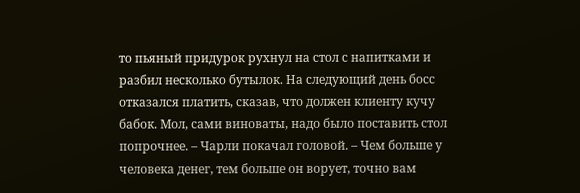то пьяный придурок рухнул на стол с напитками и разбил несколько бутылок. На следующий день босс отказался платить, сказав, что должен клиенту кучу бабок. Мол, сами виноваты, надо было поставить стол попрочнее. – Чарли покачал головой. – Чем больше у человека денег, тем больше он ворует, точно вам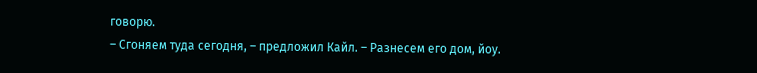говорю.
– Сгоняем туда сегодня, – предложил Кайл. – Разнесем его дом, йоу.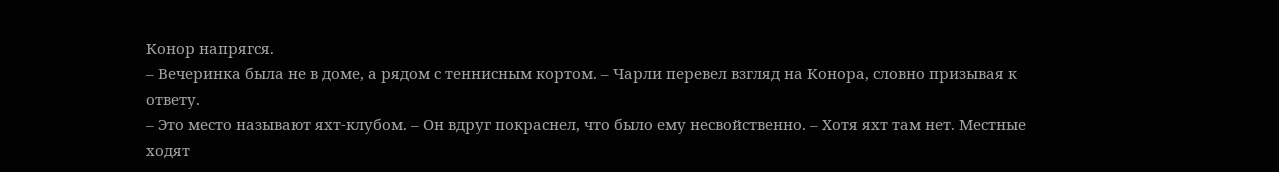Конор напрягся.
– Вечеринка была не в доме, а рядом с теннисным кортом. – Чарли перевел взгляд на Конора, словно призывая к ответу.
– Это место называют яхт-клубом. – Он вдруг покраснел, что было ему несвойственно. – Хотя яхт там нет. Местные ходят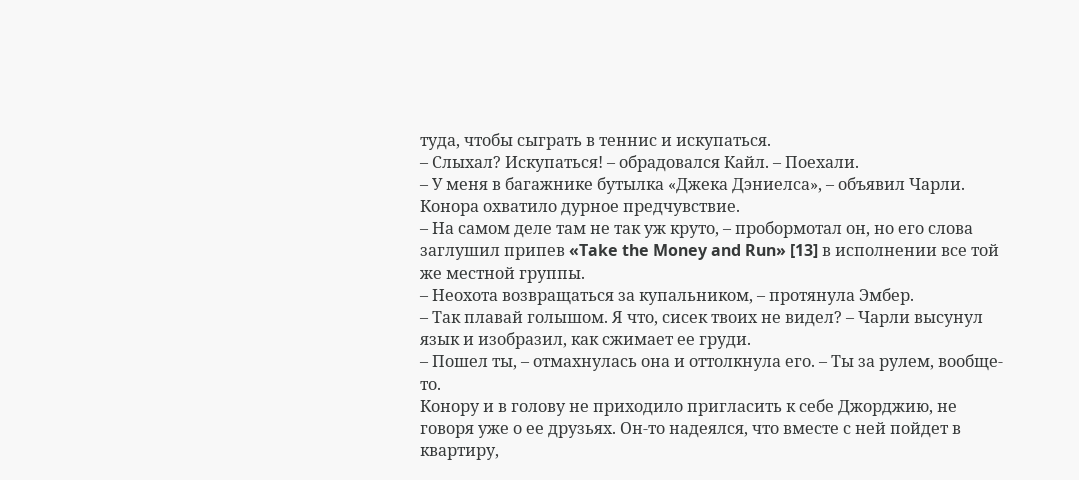туда, чтобы сыграть в теннис и искупаться.
– Слыхал? Искупаться! – обрадовался Кайл. – Поехали.
– У меня в багажнике бутылка «Джека Дэниелса», – объявил Чарли.
Конора охватило дурное предчувствие.
– На самом деле там не так уж круто, – пробормотал он, но его слова заглушил припев «Take the Money and Run» [13] в исполнении все той же местной группы.
– Неохота возвращаться за купальником, – протянула Эмбер.
– Так плавай голышом. Я что, сисек твоих не видел? – Чарли высунул язык и изобразил, как сжимает ее груди.
– Пошел ты, – отмахнулась она и оттолкнула его. – Ты за рулем, вообще-то.
Конору и в голову не приходило пригласить к себе Джорджию, не говоря уже о ее друзьях. Он-то надеялся, что вместе с ней пойдет в квартиру,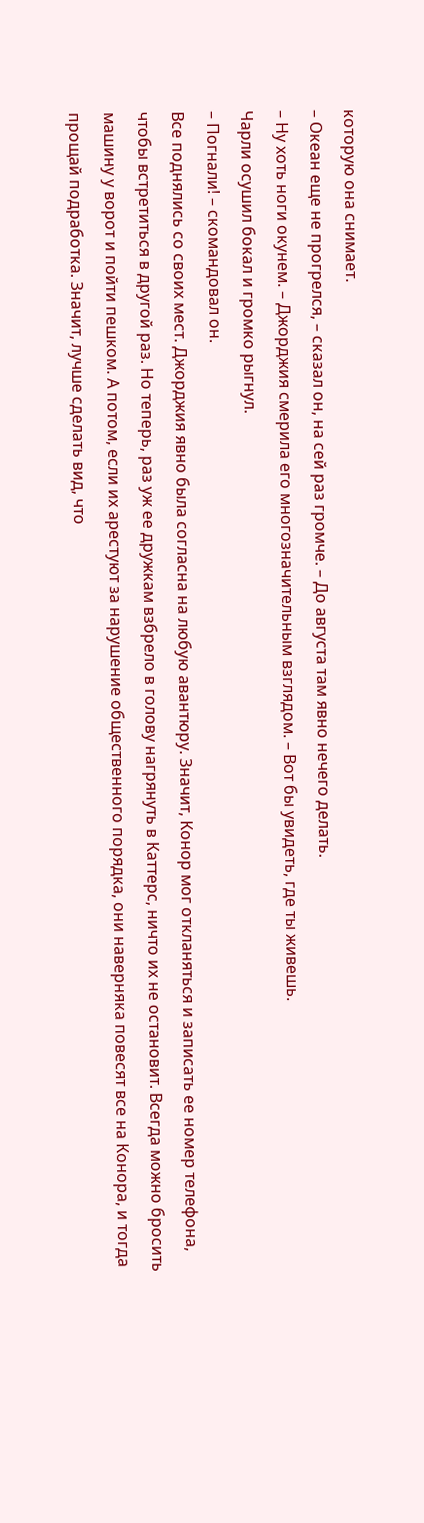которую она снимает.
– Океан еще не прогрелся, – сказал он, на сей раз громче. – До августа там явно нечего делать.
– Ну хоть ноги окунем. – Джорджия смерила его многозначительным взглядом. – Вот бы увидеть, где ты живешь.
Чарли осушил бокал и громко рыгнул.
– Погнали! – скомандовал он.
Все поднялись со своих мест. Джорджия явно была согласна на любую авантюру. Значит, Конор мог откланяться и записать ее номер телефона, чтобы встретиться в другой раз. Но теперь, раз уж ее дружкам взбрело в голову нагрянуть в Каттерс, ничто их не остановит. Всегда можно бросить машину у ворот и пойти пешком. А потом, если их арестуют за нарушение общественного порядка, они наверняка повесят все на Конора, и тогда прощай подработка. Значит, лучше сделать вид, что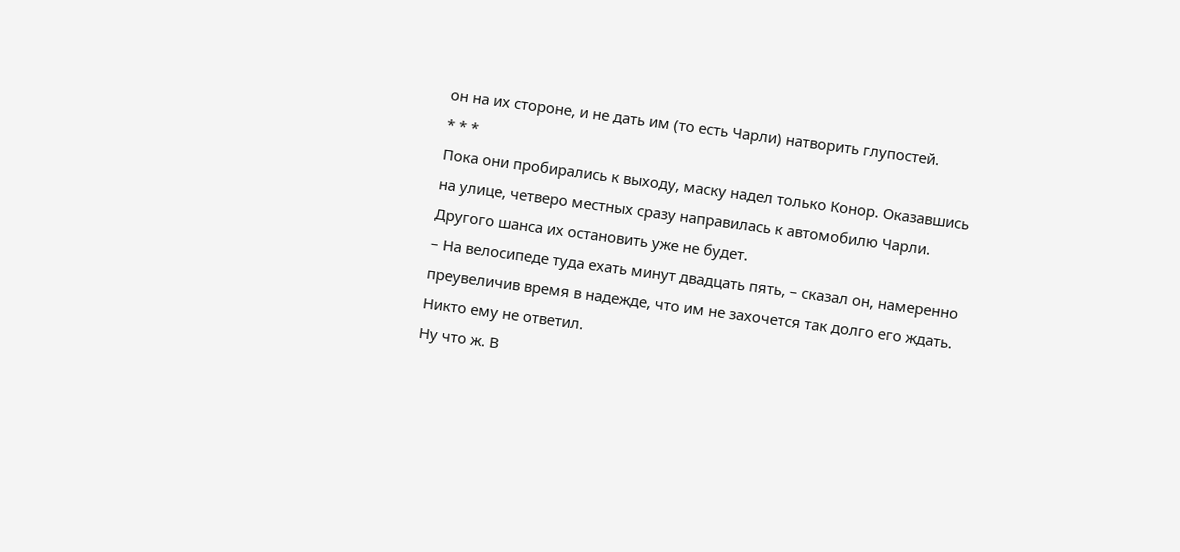он на их стороне, и не дать им (то есть Чарли) натворить глупостей.
* * *
Пока они пробирались к выходу, маску надел только Конор. Оказавшись на улице, четверо местных сразу направилась к автомобилю Чарли. Другого шанса их остановить уже не будет.
– На велосипеде туда ехать минут двадцать пять, – сказал он, намеренно преувеличив время в надежде, что им не захочется так долго его ждать.
Никто ему не ответил.
Ну что ж. В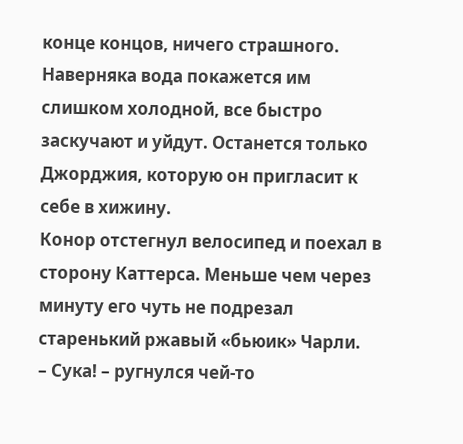конце концов, ничего страшного. Наверняка вода покажется им слишком холодной, все быстро заскучают и уйдут. Останется только Джорджия, которую он пригласит к себе в хижину.
Конор отстегнул велосипед и поехал в сторону Каттерса. Меньше чем через минуту его чуть не подрезал старенький ржавый «бьюик» Чарли.
– Сука! – ругнулся чей-то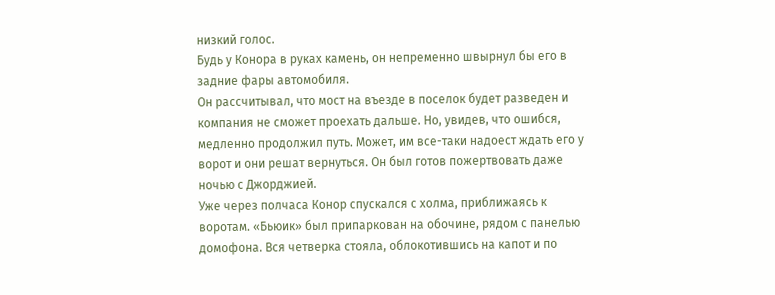низкий голос.
Будь у Конора в руках камень, он непременно швырнул бы его в задние фары автомобиля.
Он рассчитывал, что мост на въезде в поселок будет разведен и компания не сможет проехать дальше. Но, увидев, что ошибся, медленно продолжил путь. Может, им все-таки надоест ждать его у ворот и они решат вернуться. Он был готов пожертвовать даже ночью с Джорджией.
Уже через полчаса Конор спускался с холма, приближаясь к воротам. «Бьюик» был припаркован на обочине, рядом с панелью домофона. Вся четверка стояла, облокотившись на капот и по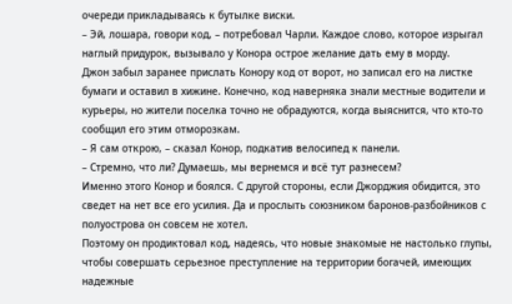очереди прикладываясь к бутылке виски.
– Эй, лошара, говори код, – потребовал Чарли. Каждое слово, которое изрыгал наглый придурок, вызывало у Конора острое желание дать ему в морду.
Джон забыл заранее прислать Конору код от ворот, но записал его на листке бумаги и оставил в хижине. Конечно, код наверняка знали местные водители и курьеры, но жители поселка точно не обрадуются, когда выяснится, что кто-то сообщил его этим отморозкам.
– Я сам открою, – сказал Конор, подкатив велосипед к панели.
– Стремно, что ли? Думаешь, мы вернемся и всё тут разнесем?
Именно этого Конор и боялся. С другой стороны, если Джорджия обидится, это сведет на нет все его усилия. Да и прослыть союзником баронов-разбойников с полуострова он совсем не хотел.
Поэтому он продиктовал код, надеясь, что новые знакомые не настолько глупы, чтобы совершать серьезное преступление на территории богачей, имеющих надежные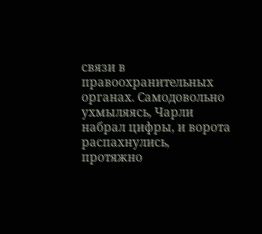связи в правоохранительных органах. Самодовольно ухмыляясь, Чарли набрал цифры, и ворота распахнулись, протяжно